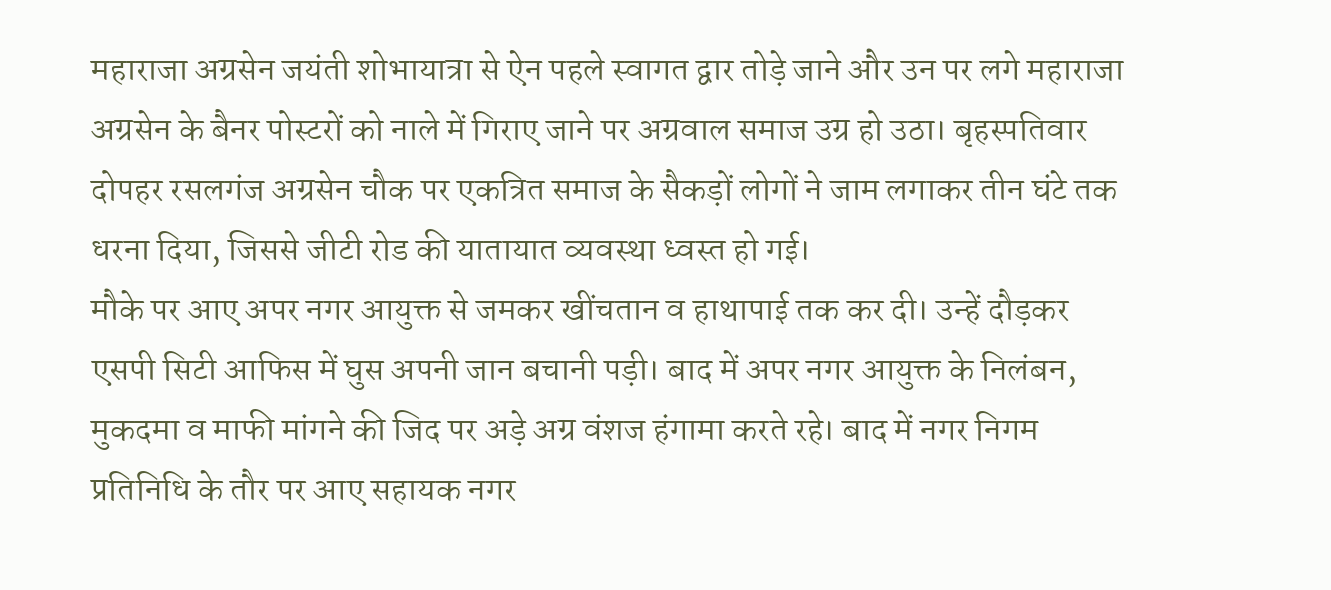महाराजा अग्रसेन जयंती शोभायात्रा से ऐन पहले स्वागत द्वार तोड़े जाने और उन पर लगे महाराजा अग्रसेन के बैनर पोस्टरों को नाले में गिराए जाने पर अग्रवाल समाज उग्र हो उठा। बृहस्पतिवार दोपहर रसलगंज अग्रसेन चौक पर एकत्रित समाज के सैकड़ों लोगों ने जाम लगाकर तीन घंटे तक धरना दिया, जिससे जीटी रोड की यातायात व्यवस्था ध्वस्त हो गई।
मौके पर आए अपर नगर आयुक्त से जमकर खींचतान व हाथापाई तक कर दी। उन्हें दौड़कर एसपी सिटी आफिस में घुस अपनी जान बचानी पड़ी। बाद में अपर नगर आयुक्त के निलंबन, मुकदमा व माफी मांगने की जिद पर अड़े अग्र वंशज हंगामा करते रहे। बाद में नगर निगम प्रतिनिधि के तौर पर आए सहायक नगर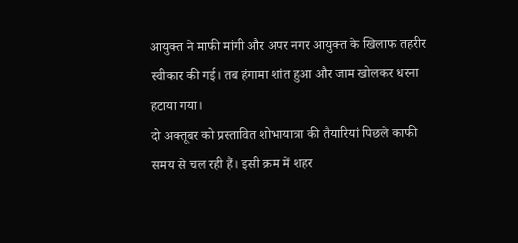आयुक्त ने माफी मांगी और अपर नगर आयुक्त के खिलाफ तहरीर स्वीकार की गई। तब हंगामा शांत हुआ और जाम खोलकर धरना हटाया गया।
दो अक्तूबर को प्रस्तावित शोभायात्रा की तैयारियां पिछले काफी समय से चल रही हैं। इसी क्रम में शहर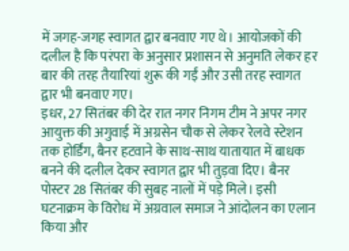में जगह-जगह स्वागत द्वार बनवाए गए थे। आयोजकों की दलील है कि परंपरा के अनुसार प्रशासन से अनुमति लेकर हर बार की तरह तैयारियां शुरू की गईं और उसी तरह स्वागत द्वार भी बनवाए गए।
इधर, 27 सितंबर की देर रात नगर निगम टीम ने अपर नगर आयुक्त की अगुवाई में अग्रसेन चौक से लेकर रेलवे स्टेशन तक होर्डिंग, बैनर हटवाने के साथ-साथ यातायात में बाधक बनने की दलील देकर स्वागत द्वार भी तुड़वा दिए। बैनर पोस्टर 28 सितंबर की सुबह नालों में पड़े मिले। इसी घटनाक्रम के विरोध में अग्रवाल समाज ने आंदोलन का एलान किया और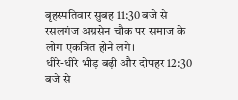बृहस्पतिवार सुबह 11:30 बजे से रसलगंज अग्रसेन चौक पर समाज के लोग एकत्रित होने लगे।
धीरे-धीरे भीड़ बढ़ी और दोपहर 12:30 बजे से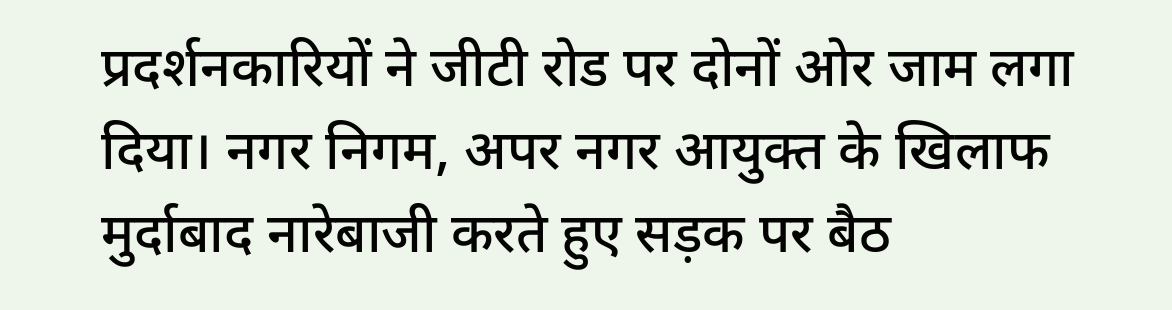प्रदर्शनकारियों ने जीटी रोड पर दोनों ओर जाम लगा दिया। नगर निगम, अपर नगर आयुक्त के खिलाफ मुर्दाबाद नारेबाजी करते हुए सड़क पर बैठ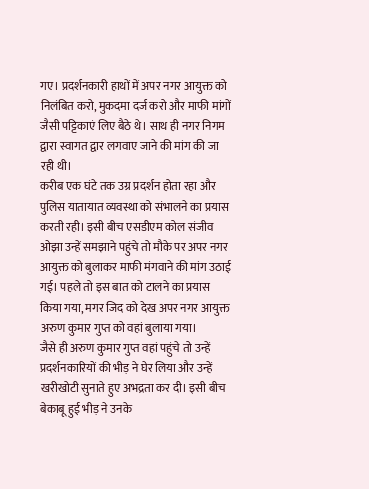गए। प्रदर्शनकारी हाथों में अपर नगर आयुक्त को निलंबित करो, मुकदमा दर्ज करो और माफी मांगों जैसी पट्टिकाएं लिए बैठे थे। साथ ही नगर निगम द्वारा स्वागत द्वार लगवाए जाने की मांग की जा रही थी।
करीब एक घंटे तक उग्र प्रदर्शन होता रहा और पुलिस यातायात व्यवस्था को संभालने का प्रयास करती रही। इसी बीच एसडीएम कोल संजीव ओझा उन्हें समझाने पहुंचे तो मौके पर अपर नगर आयुक्त को बुलाकर माफी मंगवाने की मांग उठाई गई। पहले तो इस बात को टालने का प्रयास किया गया, मगर जिद को देख अपर नगर आयुक्त अरुण कुमार गुप्त को वहां बुलाया गया।
जैसे ही अरुण कुमार गुप्त वहां पहुंचे तो उन्हें प्रदर्शनकारियों की भीड़ ने घेर लिया और उन्हें खरीखोटी सुनाते हुए अभद्रता कर दी। इसी बीच बेकाबू हुई भीड़ ने उनके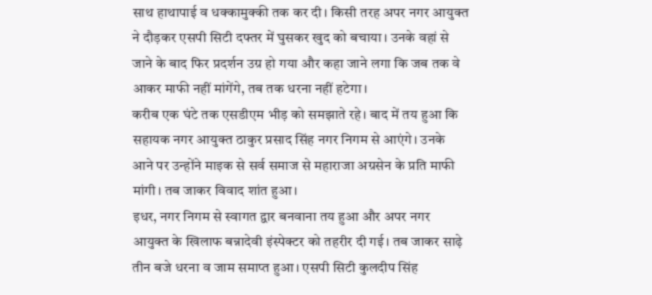साथ हाथापाई व धक्कामुक्की तक कर दी। किसी तरह अपर नगर आयुक्त ने दौड़कर एसपी सिटी दफ्तर में घुसकर खुद को बचाया। उनके वहां से जाने के बाद फिर प्रदर्शन उग्र हो गया और कहा जाने लगा कि जब तक वे आकर माफी नहीं मांगेंगे, तब तक धरना नहीं हटेगा।
करीब एक घंटे तक एसडीएम भीड़ को समझाते रहे। बाद में तय हुआ कि सहायक नगर आयुक्त ठाकुर प्रसाद सिंह नगर निगम से आएंगे। उनके आने पर उन्होंने माइक से सर्व समाज से महाराजा अग्रसेन के प्रति माफी मांगी। तब जाकर विवाद शांत हुआ।
इधर, नगर निगम से स्वागत द्वार बनवाना तय हुआ और अपर नगर आयुक्त के खिलाफ बन्नादेवी इंस्पेक्टर को तहरीर दी गई। तब जाकर साढ़े तीन बजे धरना व जाम समाप्त हुआ। एसपी सिटी कुलदीप सिंह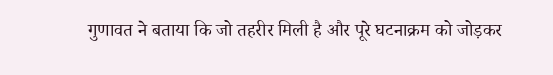गुणावत ने बताया कि जो तहरीर मिली है और पूरे घटनाक्रम को जोड़कर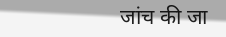जांच की जा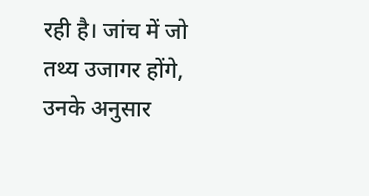रही है। जांच में जो तथ्य उजागर होंगे, उनके अनुसार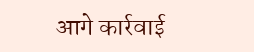आगे कार्रवाई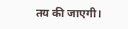तय की जाएगी।